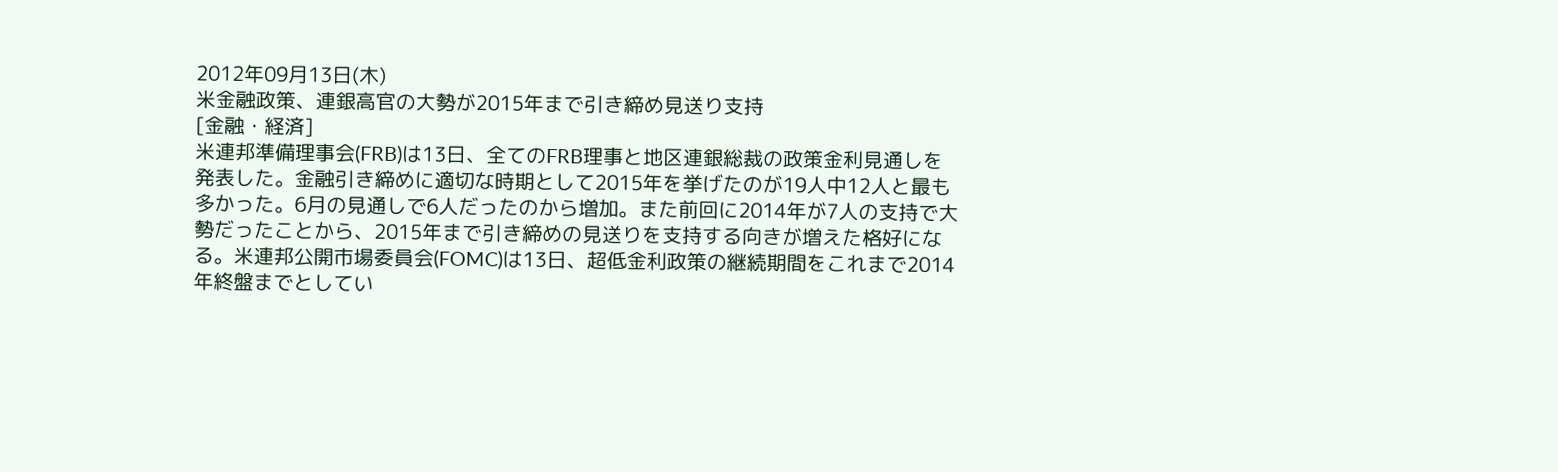2012年09月13日(木)
米金融政策、連銀高官の大勢が2015年まで引き締め見送り支持
[金融・経済]
米連邦準備理事会(FRB)は13日、全てのFRB理事と地区連銀総裁の政策金利見通しを発表した。金融引き締めに適切な時期として2015年を挙げたのが19人中12人と最も多かった。6月の見通しで6人だったのから増加。また前回に2014年が7人の支持で大勢だったことから、2015年まで引き締めの見送りを支持する向きが増えた格好になる。米連邦公開市場委員会(FOMC)は13日、超低金利政策の継続期間をこれまで2014年終盤までとしてい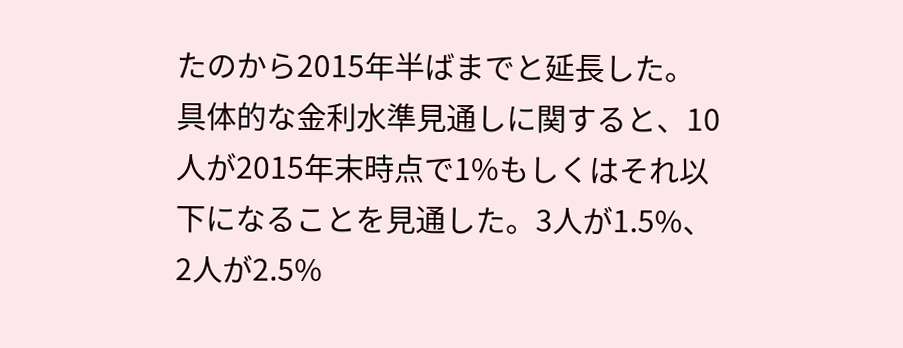たのから2015年半ばまでと延長した。
具体的な金利水準見通しに関すると、10人が2015年末時点で1%もしくはそれ以下になることを見通した。3人が1.5%、2人が2.5%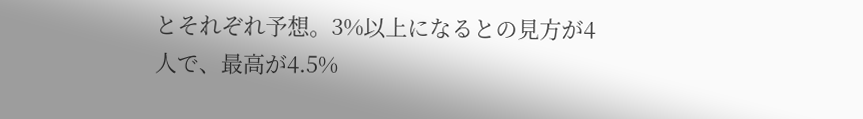とそれぞれ予想。3%以上になるとの見方が4人で、最高が4.5%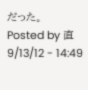だった。
Posted by 直 9/13/12 - 14:49